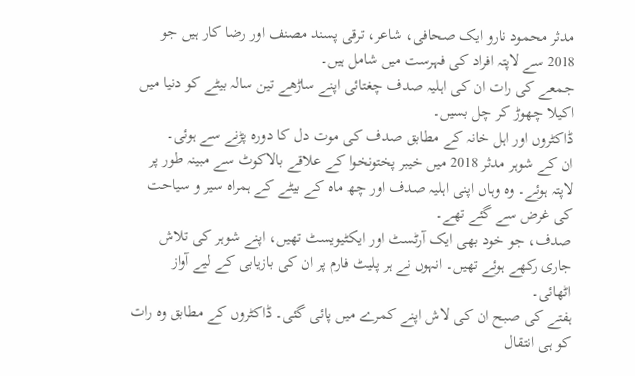مدثر محمود نارو ایک صحافی، شاعر، ترقی پسند مصنف اور رضا کار ہیں جو 2018 سے لاپتہ افراد کی فہرست میں شامل ہیں۔
جمعے کی رات ان کی اہلیہ صدف چغتائی اپنے ساڑھے تین سالہ بیٹے کو دنیا میں اکیلا چھوڑ کر چل بسیں۔
ڈاکٹروں اور اہل خانہ کے مطابق صدف کی موت دل کا دورہ پڑنے سے ہوئی۔
ان کے شوہر مدثر 2018 میں خیبر پختونخوا کے علاقے بالاکوٹ سے مبینہ طور پر لاپتہ ہوئے۔ وہ وہاں اپنی اہلیہ صدف اور چھ ماہ کے بیٹے کے ہمراہ سیر و سیاحت کی غرض سے گئے تھے۔
صدف، جو خود بھی ایک آرٹسٹ اور ایکٹیویسٹ تھیں، اپنے شوہر کی تلاش جاری رکھے ہوئے تھیں۔ انہوں نے ہر پلیٹ فارم پر ان کی بازیابی کے لیے آواز اٹھائی۔
ہفتے کی صبح ان کی لاش اپنے کمرے میں پائی گئی۔ ڈاکٹروں کے مطابق وہ رات کو ہی انتقال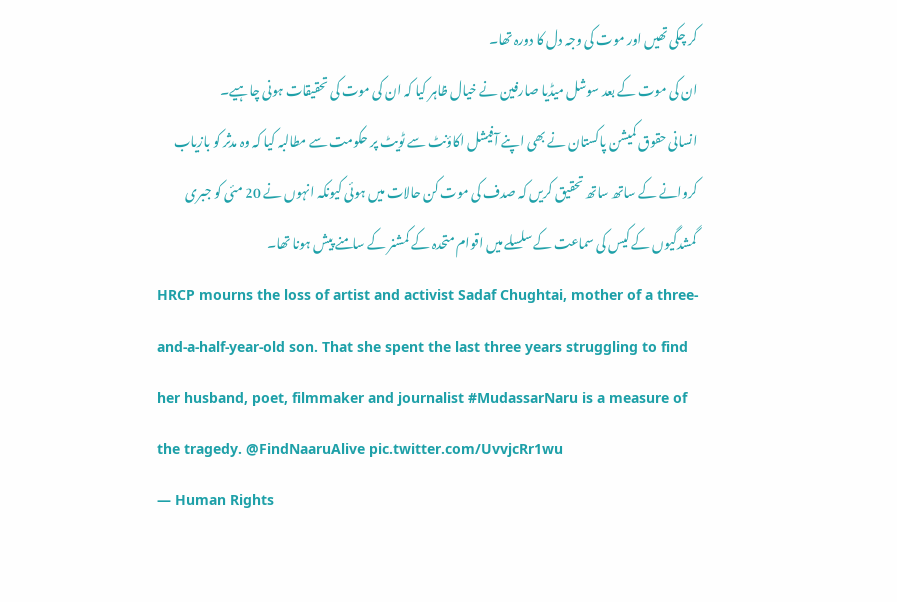کر چکی تھیں اور موت کی وجہ دل کا دورہ تھا۔
ان کی موت کے بعد سوشل میڈیا صارفین نے خیال ظاہر کیا کہ ان کی موت کی تحقیقات ہونی چاہیے۔
انسانی حقوق کمیشن پاکستان نے بھی اپنے آفیشل اکاؤنٹ سے ٹویٹ پر حکومت سے مطالبہ کیا کہ وہ مدثر کو بازیاب کروانے کے ساتھ ساتھ تحقیق کریں کہ صدف کی موت کن حالات میں ہوئی کیونکہ انہوں نے 20 مئی کو جبری گمشدگیوں کے کیس کی سماعت کے سلسلے میں اقوام متحدہ کے کمشنر کے سامنے پیش ہونا تھا۔
HRCP mourns the loss of artist and activist Sadaf Chughtai, mother of a three-and-a-half-year-old son. That she spent the last three years struggling to find her husband, poet, filmmaker and journalist #MudassarNaru is a measure of the tragedy. @FindNaaruAlive pic.twitter.com/UvvjcRr1wu
— Human Rights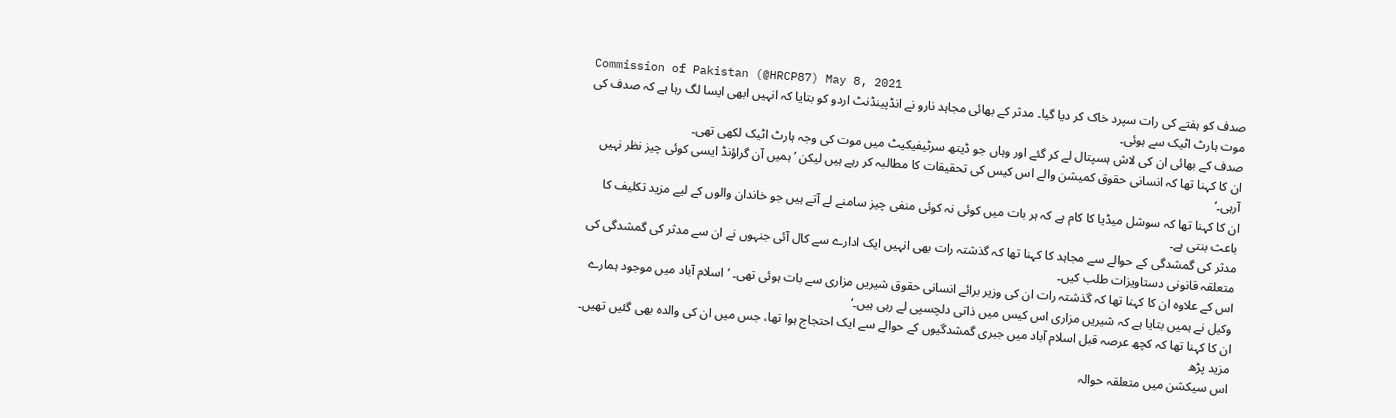Commission of Pakistan (@HRCP87) May 8, 2021
صدف کو ہفتے کی رات سپرد خاک کر دیا گیا۔ مدثر کے بھائی مجاہد نارو نے انڈپینڈنٹ اردو کو بتایا کہ انہیں ابھی ایسا لگ رہا ہے کہ صدف کی موت ہارٹ اٹیک سے ہوئی۔
صدف کے بھائی ان کی لاش ہسپتال لے کر گئے اور وہاں جو ڈیتھ سرٹیفیکیٹ میں موت کی وجہ ہارٹ اٹیک لکھی تھی۔
ان کا کہنا تھا کہ انسانی حقوق کمیشن والے اس کیس کی تحقیقات کا مطالبہ کر رہے ہیں لیکن ’ہمیں آن گراؤنڈ ایسی کوئی چیز نظر نہیں آرہی۔‘
ان کا کہنا تھا کہ سوشل میڈیا کا کام ہے کہ ہر بات میں کوئی نہ کوئی منفی چیز سامنے لے آتے ہیں جو خاندان والوں کے لیے مزید تکلیف کا باعث بنتی ہے۔
مدثر کی گمشدگی کے حوالے سے مجاہد کا کہنا تھا کہ گذشتہ رات بھی انہیں ایک ادارے سے کال آئی جنہوں نے ان سے مدثر کی گمشدگی کی متعلقہ قانونی دستاویزات طلب کیں۔
اس کے علاوہ ان کا کہنا تھا کہ گذشتہ رات ان کی وزیر برائے انسانی حقوق شیریں مزاری سے بات ہوئی تھی۔ ’اسلام آباد میں موجود ہمارے وکیل نے ہمیں بتایا ہے کہ شیریں مزاری اس کیس میں ذاتی دلچسپی لے رہی ہیں۔‘
ان کا کہنا تھا کہ کچھ عرصہ قبل اسلام آباد میں جبری گمشدگیوں کے حوالے سے ایک احتجاج ہوا تھا، جس میں ان کی والدہ بھی گئیں تھیں۔
مزید پڑھ
اس سیکشن میں متعلقہ حوالہ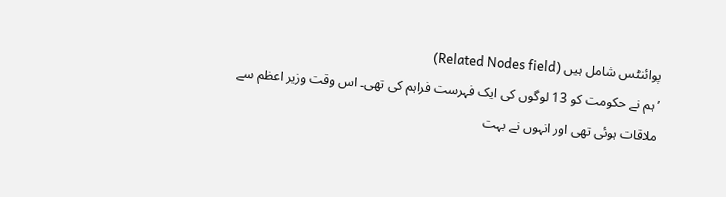پوائنٹس شامل ہیں (Related Nodes field)
’ہم نے حکومت کو 13 لوگوں کی ایک فہرست فراہم کی تھی۔ اس وقت وزیر اعظم سے ملاقات ہوئی تھی اور انہوں نے بہت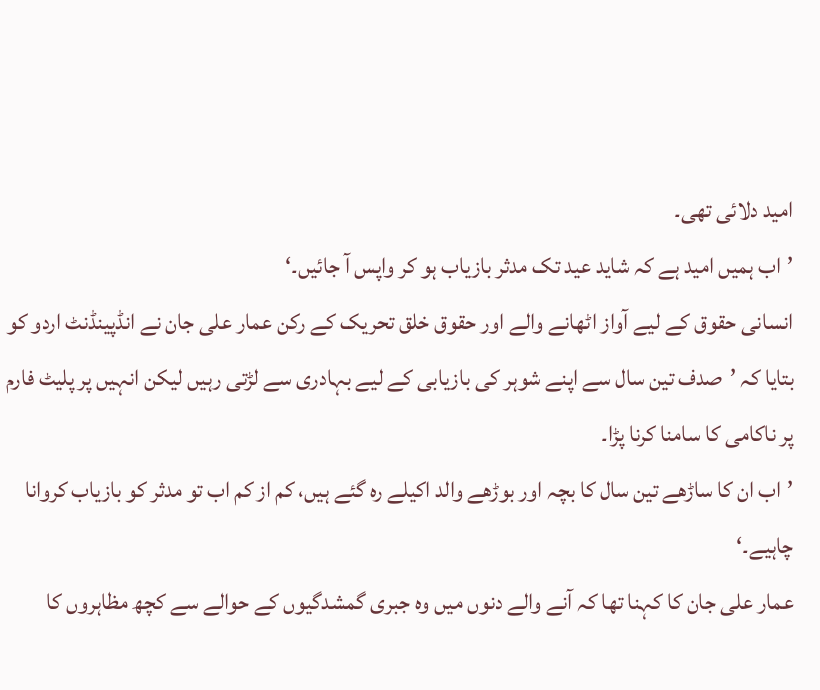امید دلائی تھی۔
’اب ہمیں امید ہے کہ شاید عید تک مدثر بازیاب ہو کر واپس آ جائیں۔‘
انسانی حقوق کے لیے آواز اٹھانے والے اور حقوق خلق تحریک کے رکن عمار علی جان نے انڈپینڈنٹ اردو کو بتایا کہ ’صدف تین سال سے اپنے شوہر کی بازیابی کے لیے بہادری سے لڑتی رہیں لیکن انہیں پر پلیٹ فارم پر ناکامی کا سامنا کرنا پڑا۔
’اب ان کا ساڑھے تین سال کا بچہ اور بوڑھے والد اکیلے رہ گئے ہیں، کم از کم اب تو مدثر کو بازیاب کروانا چاہیے۔‘
عمار علی جان کا کہنا تھا کہ آنے والے دنوں میں وہ جبری گمشدگیوں کے حوالے سے کچھ مظاہروں کا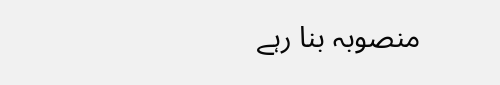منصوبہ بنا رہے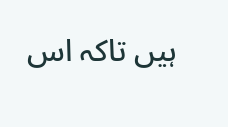ہیں تاکہ اس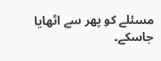مسئلے کو پھر سے اٹھایا جاسکے۔